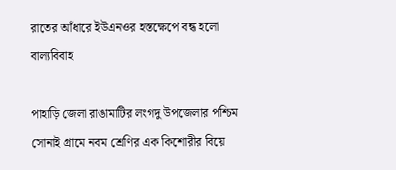রাতের আঁধারে ইউএনওর হস্তক্ষেপে বন্ধ হলো বাল্যবিবাহ

পাহাড়ি জেলা রাঙামাটির লংগদু উপজেলার পশ্চিম সোনাই গ্রামে নবম শ্রেণির এক কিশোরীর বিয়ে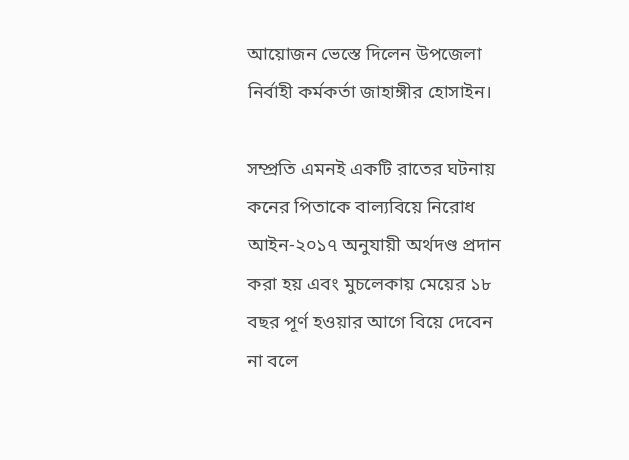আয়োজন ভেস্তে দিলেন উপজেলা নির্বাহী কর্মকর্তা জাহাঙ্গীর হোসাইন।

সম্প্রতি এমনই একটি রাতের ঘটনায় কনের পিতাকে বাল্যবিয়ে নিরোধ আইন-২০১৭ অনুযায়ী অর্থদণ্ড প্রদান করা হয় এবং মুচলেকায় মেয়ের ১৮ বছর পূর্ণ হওয়ার আগে বিয়ে দেবেন না বলে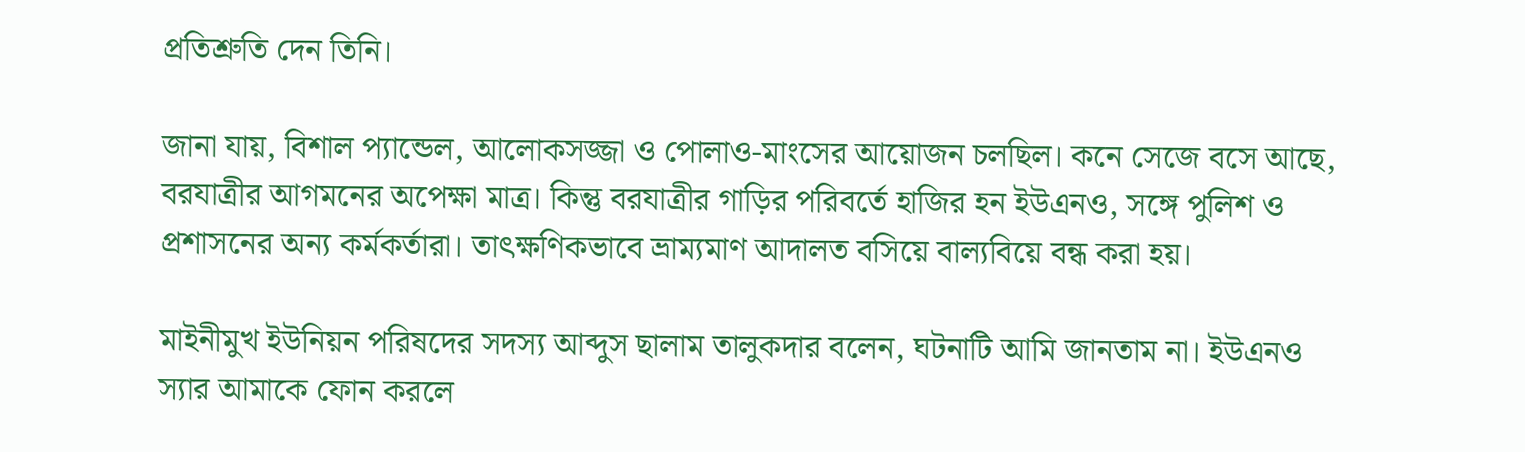প্রতিশ্রুতি দেন তিনি।

জানা যায়, বিশাল প্যান্ডেল, আলোকসজ্জা ও পোলাও-মাংসের আয়োজন চলছিল। কনে সেজে বসে আছে, বরযাত্রীর আগমনের অপেক্ষা মাত্র। কিন্তু বরযাত্রীর গাড়ির পরিবর্তে হাজির হন ইউএনও, সঙ্গে পুলিশ ও প্রশাসনের অন্য কর্মকর্তারা। তাৎক্ষণিকভাবে ভ্রাম্যমাণ আদালত বসিয়ে বাল্যবিয়ে বন্ধ করা হয়।

মাইনীমুখ ইউনিয়ন পরিষদের সদস্য আব্দুস ছালাম তালুকদার বলেন, ঘটনাটি আমি জানতাম না। ইউএনও স্যার আমাকে ফোন করলে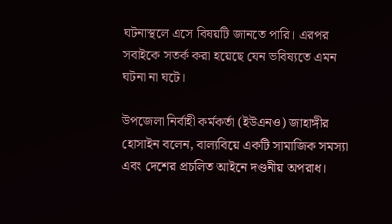ঘটনাস্থলে এসে বিষয়টি জানতে পারি। এরপর সবাইকে সতর্ক করা হয়েছে যেন ভবিষ্যতে এমন ঘটনা না ঘটে।

উপজেলা নির্বাহী কর্মকর্তা (ইউএনও) জাহাঙ্গীর হোসাইন বলেন, বাল্যবিয়ে একটি সামাজিক সমস্যা এবং দেশের প্রচলিত আইনে দণ্ডনীয় অপরাধ।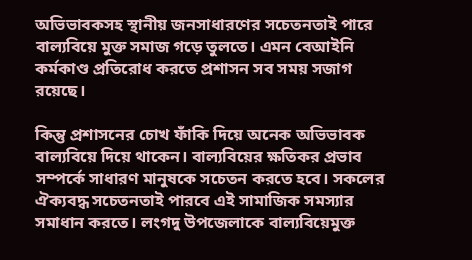অভিভাবকসহ স্থানীয় জনসাধারণের সচেতনতাই পারে বাল্যবিয়ে মুক্ত সমাজ গড়ে তুলতে। এমন বেআইনি কর্মকাণ্ড প্রতিরোধ করতে প্রশাসন সব সময় সজাগ রয়েছে।

কিন্তু প্রশাসনের চোখ ফাঁকি দিয়ে অনেক অভিভাবক বাল্যবিয়ে দিয়ে থাকেন। বাল্যবিয়ের ক্ষতিকর প্রভাব সম্পর্কে সাধারণ মানুষকে সচেতন করতে হবে। সকলের ঐক্যবদ্ধ সচেতনতাই পারবে এই সামাজিক সমস্যার সমাধান করতে। লংগদু উপজেলাকে বাল্যবিয়েমুক্ত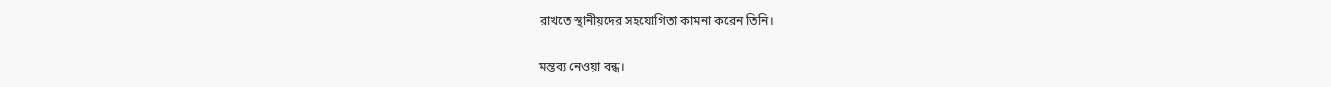রাখতে স্থানীয়দের সহযোগিতা কামনা করেন তিনি।

মন্তব্য নেওয়া বন্ধ।